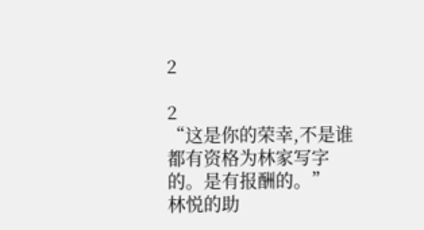2

2
“这是你的荣幸,不是谁都有资格为林家写字的。是有报酬的。”
林悦的助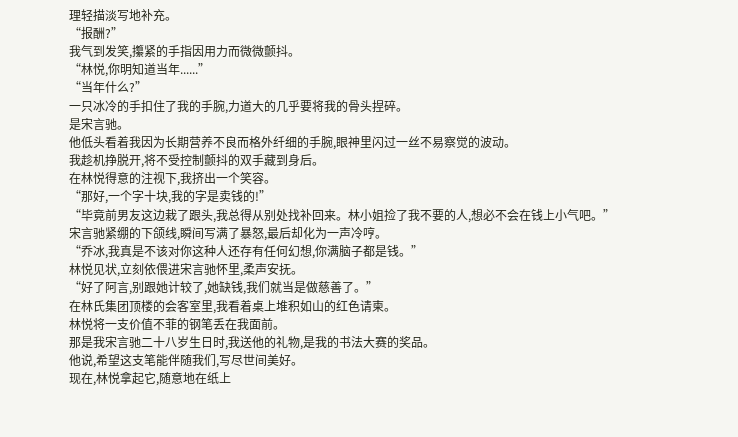理轻描淡写地补充。
“报酬?”
我气到发笑,攥紧的手指因用力而微微颤抖。
“林悦,你明知道当年......”
“当年什么?”
一只冰冷的手扣住了我的手腕,力道大的几乎要将我的骨头捏碎。
是宋言驰。
他低头看着我因为长期营养不良而格外纤细的手腕,眼神里闪过一丝不易察觉的波动。
我趁机挣脱开,将不受控制颤抖的双手藏到身后。
在林悦得意的注视下,我挤出一个笑容。
“那好,一个字十块,我的字是卖钱的!”
“毕竟前男友这边栽了跟头,我总得从别处找补回来。林小姐捡了我不要的人,想必不会在钱上小气吧。”
宋言驰紧绷的下颌线,瞬间写满了暴怒,最后却化为一声冷哼。
“乔冰,我真是不该对你这种人还存有任何幻想,你满脑子都是钱。”
林悦见状,立刻依偎进宋言驰怀里,柔声安抚。
“好了阿言,别跟她计较了,她缺钱,我们就当是做慈善了。”
在林氏集团顶楼的会客室里,我看着桌上堆积如山的红色请柬。
林悦将一支价值不菲的钢笔丢在我面前。
那是我宋言驰二十八岁生日时,我送他的礼物,是我的书法大赛的奖品。
他说,希望这支笔能伴随我们,写尽世间美好。
现在,林悦拿起它,随意地在纸上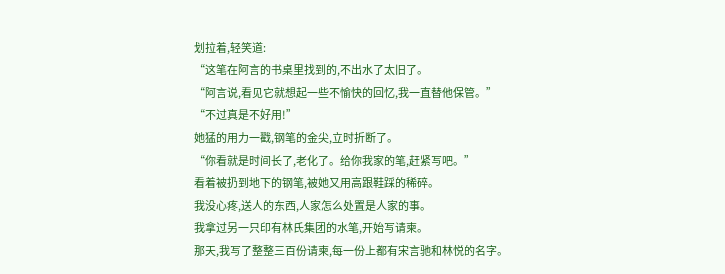划拉着,轻笑道:
“这笔在阿言的书桌里找到的,不出水了太旧了。
“阿言说,看见它就想起一些不愉快的回忆,我一直替他保管。”
“不过真是不好用!”
她猛的用力一戳,钢笔的金尖,立时折断了。
“你看就是时间长了,老化了。给你我家的笔,赶紧写吧。”
看着被扔到地下的钢笔,被她又用高跟鞋踩的稀碎。
我没心疼,送人的东西,人家怎么处置是人家的事。
我拿过另一只印有林氏集团的水笔,开始写请柬。
那天,我写了整整三百份请柬,每一份上都有宋言驰和林悦的名字。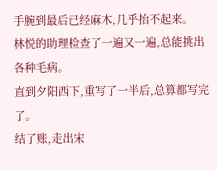手腕到最后已经麻木,几乎抬不起来。
林悦的助理检查了一遍又一遍,总能挑出各种毛病。
直到夕阳西下,重写了一半后,总算都写完了。
结了账,走出宋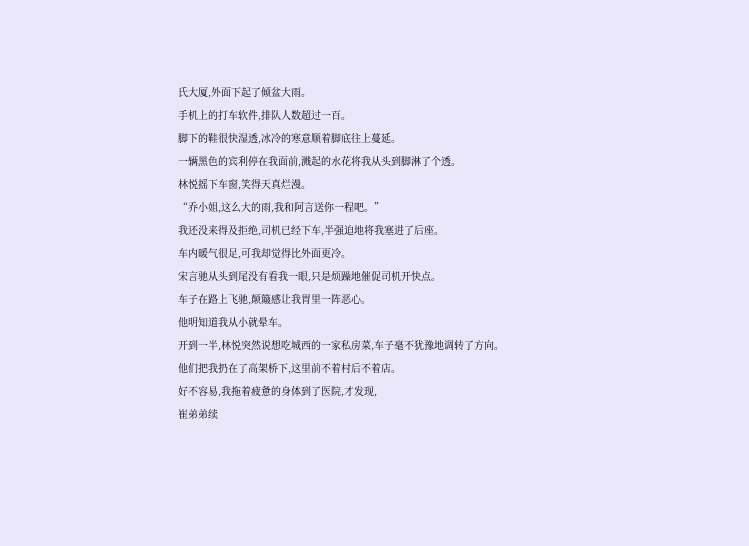氏大厦,外面下起了倾盆大雨。
手机上的打车软件,排队人数超过一百。
脚下的鞋很快湿透,冰冷的寒意顺着脚底往上蔓延。
一辆黑色的宾利停在我面前,溅起的水花将我从头到脚淋了个透。
林悦摇下车窗,笑得天真烂漫。
“乔小姐,这么大的雨,我和阿言送你一程吧。”
我还没来得及拒绝,司机已经下车,半强迫地将我塞进了后座。
车内暖气很足,可我却觉得比外面更冷。
宋言驰从头到尾没有看我一眼,只是烦躁地催促司机开快点。
车子在路上飞驰,颠簸感让我胃里一阵恶心。
他明知道我从小就晕车。
开到一半,林悦突然说想吃城西的一家私房菜,车子毫不犹豫地调转了方向。
他们把我扔在了高架桥下,这里前不着村后不着店。
好不容易,我拖着疲惫的身体到了医院,才发现,
崔弟弟续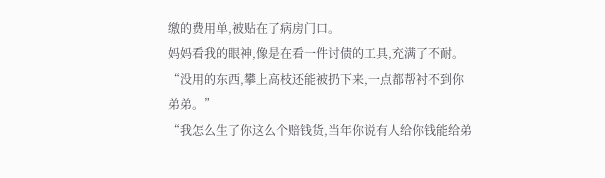缴的费用单,被贴在了病房门口。
妈妈看我的眼神,像是在看一件讨债的工具,充满了不耐。
“没用的东西,攀上高枝还能被扔下来,一点都帮衬不到你弟弟。”
“我怎么生了你这么个赔钱货,当年你说有人给你钱能给弟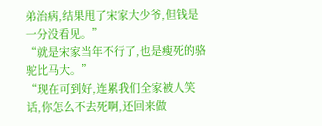弟治病,结果甩了宋家大少爷,但钱是一分没看见。”
“就是宋家当年不行了,也是瘦死的骆驼比马大。”
“现在可到好,连累我们全家被人笑话,你怎么不去死啊,还回来做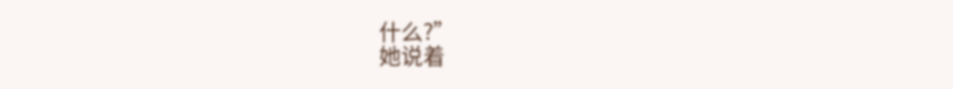什么?”
她说着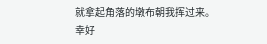就拿起角落的墩布朝我挥过来。
幸好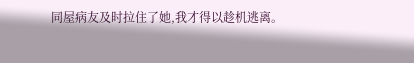同屋病友及时拉住了她,我才得以趁机逃离。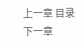上一章 目录 下一章